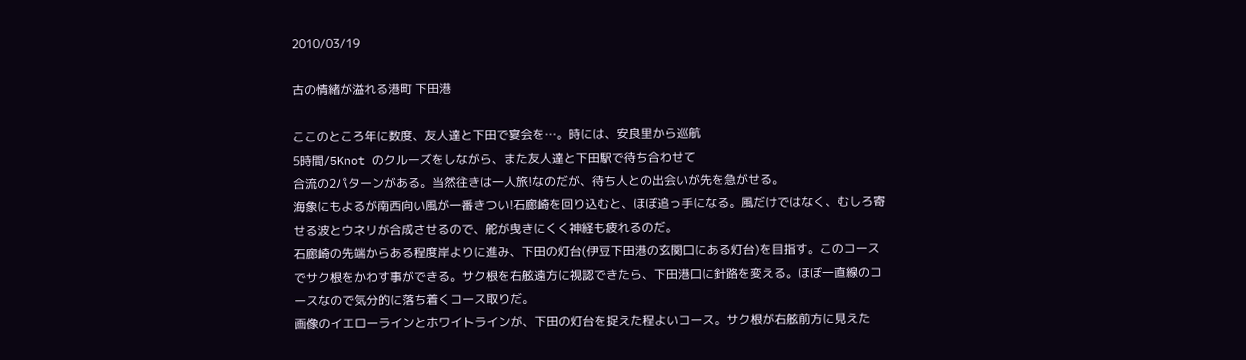2010/03/19

古の情緒が溢れる港町 下田港

ここのところ年に数度、友人達と下田で宴会を…。時には、安良里から巡航
5時間/5Knot のクルーズをしながら、また友人達と下田駅で待ち合わせて
合流の2パターンがある。当然往きは一人旅!なのだが、待ち人との出会いが先を急がせる。
海象にもよるが南西向い風が一番きつい!石廊崎を回り込むと、ほぼ追っ手になる。風だけではなく、むしろ寄せる波とウネリが合成させるので、舵が曳きにくく神経も疲れるのだ。
石廊崎の先端からある程度岸よりに進み、下田の灯台(伊豆下田港の玄関口にある灯台)を目指す。このコースでサク根をかわす事ができる。サク根を右舷遠方に視認できたら、下田港口に針路を変える。ほぼ一直線のコースなので気分的に落ち着くコース取りだ。
画像のイエローラインとホワイトラインが、下田の灯台を捉えた程よいコース。サク根が右舷前方に見えた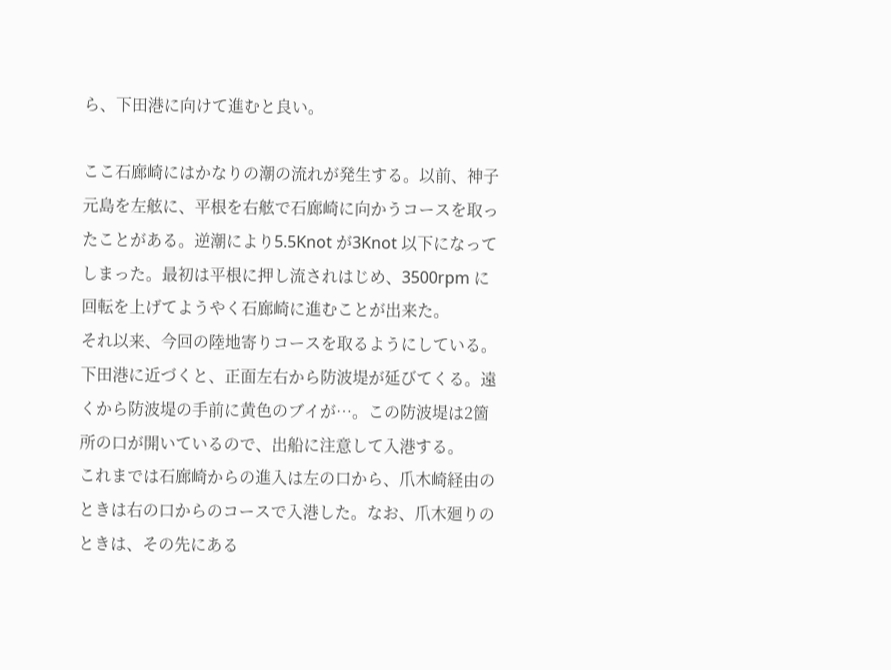ら、下田港に向けて進むと良い。

ここ石廊崎にはかなりの潮の流れが発生する。以前、神子元島を左舷に、平根を右舷で石廊崎に向かうコースを取ったことがある。逆潮により5.5Knot が3Knot 以下になってしまった。最初は平根に押し流されはじめ、3500rpm に回転を上げてようやく石廊崎に進むことが出来た。
それ以来、今回の陸地寄りコースを取るようにしている。
下田港に近づくと、正面左右から防波堤が延びてくる。遠くから防波堤の手前に黄色のブイが…。この防波堤は2箇所の口が開いているので、出船に注意して入港する。
これまでは石廊崎からの進入は左の口から、爪木崎経由のときは右の口からのコースで入港した。なお、爪木廻りのときは、その先にある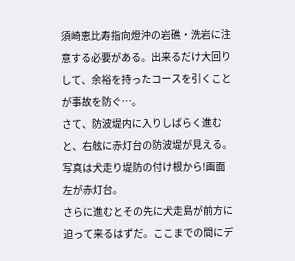須崎恵比寿指向燈沖の岩礁・洗岩に注意する必要がある。出来るだけ大回りして、余裕を持ったコースを引くことが事故を防ぐ…。
さて、防波堤内に入りしばらく進むと、右舷に赤灯台の防波堤が見える。写真は犬走り堤防の付け根から!画面左が赤灯台。
さらに進むとその先に犬走島が前方に迫って来るはずだ。ここまでの間にデ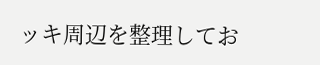ッキ周辺を整理してお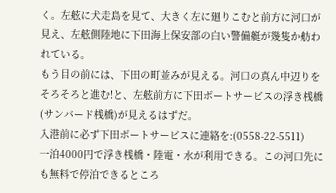く。左舷に犬走島を見て、大きく左に廻りこむと前方に河口が見え、左舷側陸地に下田海上保安部の白い警備艇が幾隻か舫われている。
もう目の前には、下田の町並みが見える。河口の真ん中辺りをそろそろと進む!と、左舷前方に下田ボートサービスの浮き桟橋(サンバード桟橋)が見えるはずだ。
入港前に必ず下田ボートサービスに連絡を:(0558-22-5511)
一泊4000円で浮き桟橋・陸電・水が利用できる。この河口先にも無料で停泊できるところ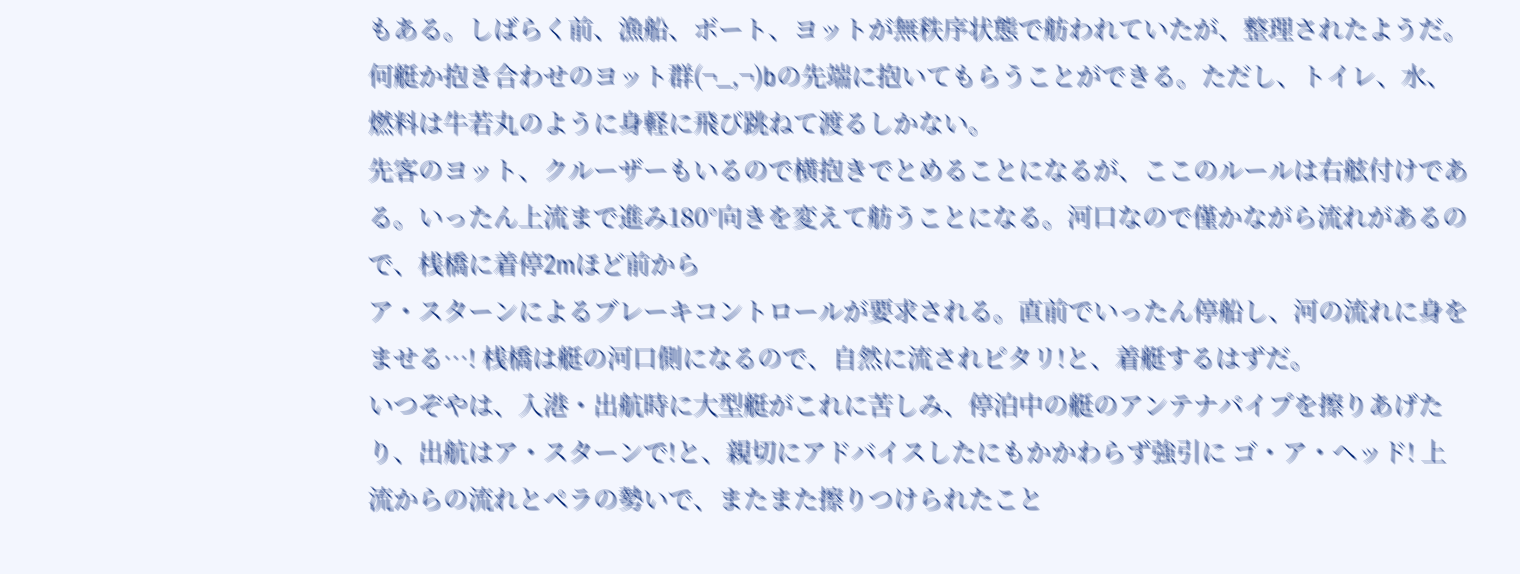もある。しばらく前、漁船、ボート、ヨットが無秩序状態で舫われていたが、整理されたようだ。何艇か抱き合わせのヨット群(¬_,¬)bの先端に抱いてもらうことができる。ただし、トイレ、水、燃料は牛若丸のように身軽に飛び跳ねて渡るしかない。
先客のヨット、クルーザーもいるので横抱きでとめることになるが、ここのルールは右舷付けである。いったん上流まで進み180°向きを変えて舫うことになる。河口なので僅かながら流れがあるので、桟橋に着停2mほど前から
ア・スターンによるブレーキコントロールが要求される。直前でいったん停船し、河の流れに身をませる…! 桟橋は艇の河口側になるので、自然に流されピタリ!と、着艇するはずだ。
いつぞやは、入港・出航時に大型艇がこれに苦しみ、停泊中の艇のアンテナパイプを擦りあげたり、出航はア・スターンで!と、親切にアドバイスしたにもかかわらず強引に ゴ・ア・ヘッド! 上流からの流れとペラの勢いで、またまた擦りつけられたこと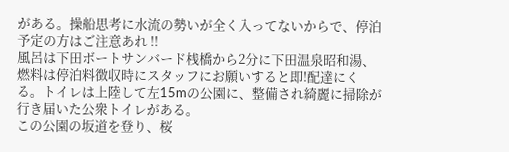がある。操船思考に水流の勢いが全く入ってないからで、停泊予定の方はご注意あれ !!
風呂は下田ボートサンバード桟橋から2分に下田温泉昭和湯、燃料は停泊料徴収時にスタッフにお願いすると即!配達にくる。トイレは上陸して左15mの公園に、整備され綺麗に掃除が行き届いた公衆トイレがある。
この公園の坂道を登り、桜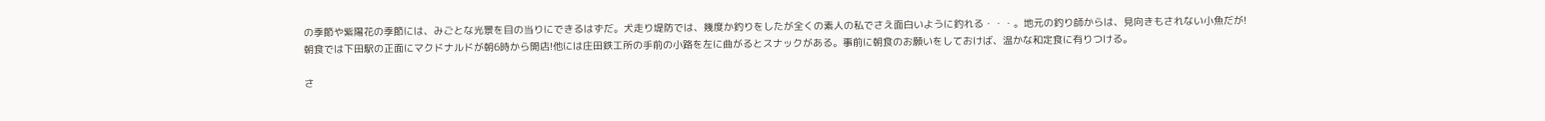の季節や紫陽花の季節には、みごとな光景を目の当りにできるはずだ。犬走り堤防では、幾度か釣りをしたが全くの素人の私でさえ面白いように釣れる・・・。地元の釣り師からは、見向きもされない小魚だが!
朝食では下田駅の正面にマクドナルドが朝6時から開店!他には庄田鉄工所の手前の小路を左に曲がるとスナックがある。事前に朝食のお願いをしておけば、温かな和定食に有りつける。

さ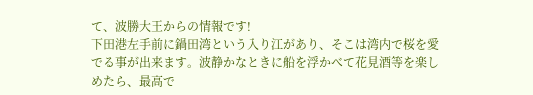て、波勝大王からの情報です!
下田港左手前に鍋田湾という入り江があり、そこは湾内で桜を愛でる事が出来ます。波静かなときに船を浮かべて花見酒等を楽しめたら、最高で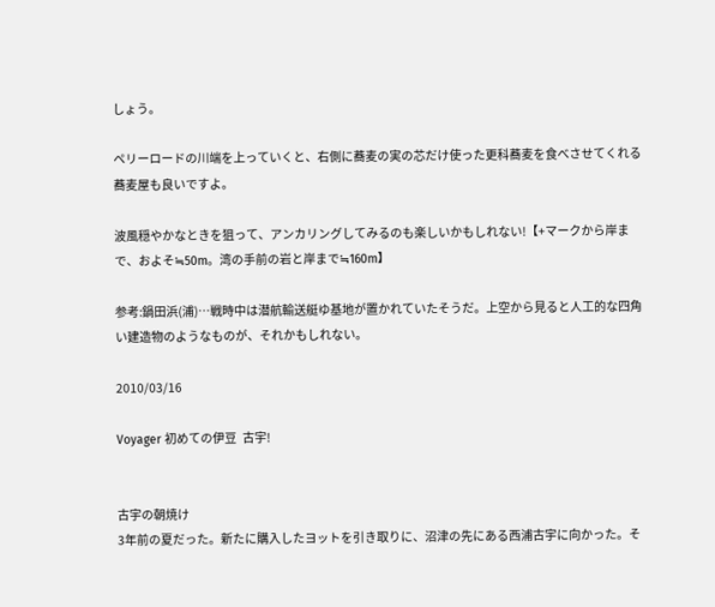しょう。

ペリーロードの川端を上っていくと、右側に蕎麦の実の芯だけ使った更科蕎麦を食べさせてくれる蕎麦屋も良いですよ。

波風穏やかなときを狙って、アンカリングしてみるのも楽しいかもしれない!【+マークから岸まで、およそ≒50m。湾の手前の岩と岸まで≒160m】

参考:鍋田浜(浦)…戦時中は潜航輸送艇ゆ基地が置かれていたそうだ。上空から見ると人工的な四角い建造物のようなものが、それかもしれない。

2010/03/16

Voyager 初めての伊豆  古宇!


古宇の朝焼け
3年前の夏だった。新たに購入したヨットを引き取りに、沼津の先にある西浦古宇に向かった。そ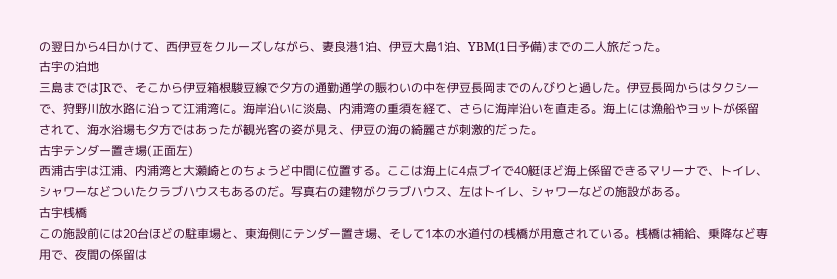の翌日から4日かけて、西伊豆をクルーズしながら、妻良港1泊、伊豆大島1泊、YBM(1日予備)までの二人旅だった。
古宇の泊地
三島まではJRで、そこから伊豆箱根駿豆線で夕方の通勤通学の賑わいの中を伊豆長岡までのんびりと過した。伊豆長岡からはタクシーで、狩野川放水路に沿って江浦湾に。海岸沿いに淡島、内浦湾の重須を経て、さらに海岸沿いを直走る。海上には漁船やヨットが係留されて、海水浴場も夕方ではあったが観光客の姿が見え、伊豆の海の綺麗さが刺激的だった。
古宇テンダー置き場(正面左)
西浦古宇は江浦、内浦湾と大瀬崎とのちょうど中間に位置する。ここは海上に4点ブイで40艇ほど海上係留できるマリーナで、トイレ、シャワーなどついたクラブハウスもあるのだ。写真右の建物がクラブハウス、左はトイレ、シャワーなどの施設がある。
古宇桟橋
この施設前には20台ほどの駐車場と、東海側にテンダー置き場、そして1本の水道付の桟橋が用意されている。桟橋は補給、乗降など専用で、夜間の係留は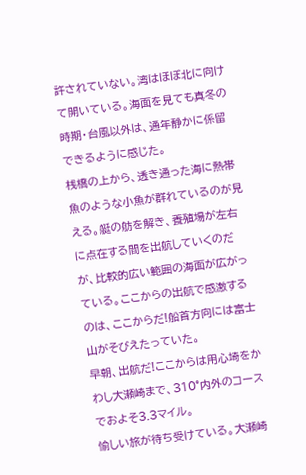許されていない。湾はほぼ北に向けて開いている。海面を見ても真冬の時期・台風以外は、通年静かに係留できるように感じた。
桟橋の上から、透き通った海に熱帯魚のような小魚が群れているのが見える。艇の舫を解き、養殖場が左右に点在する間を出航していくのだが、比較的広い範囲の海面が広がっている。ここからの出航で感激するのは、ここからだ!船首方向には富士山がそびえたっていた。
早朝、出航だ!ここからは用心埼をかわし大瀬崎まで、310°内外のコースでおよそ3.3マイル。
愉しい旅が待ち受けている。大瀬崎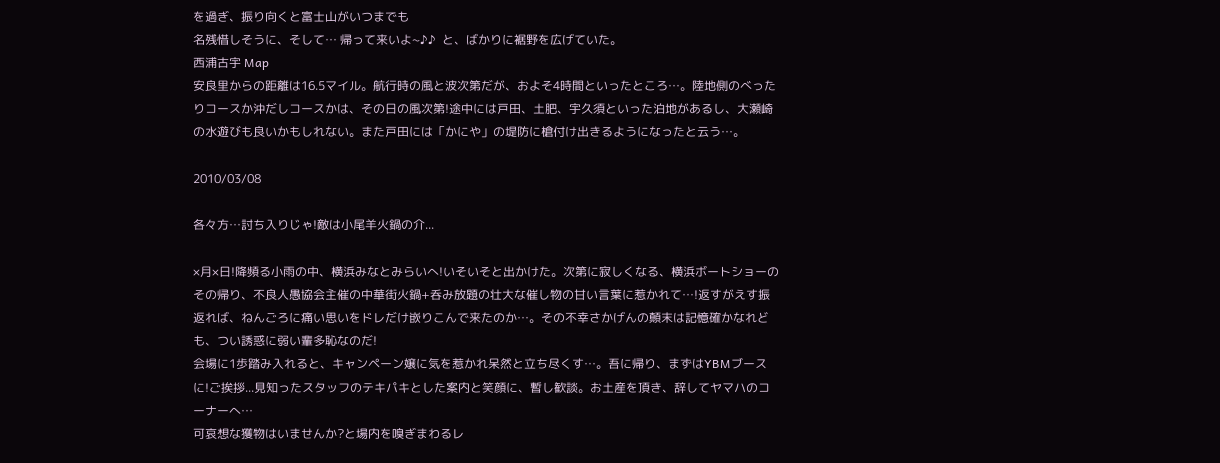を過ぎ、振り向くと富士山がいつまでも
名残惜しそうに、そして… 帰って来いよ~♪♪  と、ばかりに裾野を広げていた。
西浦古宇 Map
安良里からの距離は16.5マイル。航行時の風と波次第だが、およそ4時間といったところ…。陸地側のべったりコースか沖だしコースかは、その日の風次第!途中には戸田、土肥、宇久須といった泊地があるし、大瀬崎の水遊びも良いかもしれない。また戸田には「かにや」の堤防に槍付け出きるようになったと云う…。

2010/03/08

各々方…討ち入りじゃ!敵は小尾羊火鍋の介...

×月×日!降頻る小雨の中、横浜みなとみらいへ!いそいそと出かけた。次第に寂しくなる、横浜ボートショーのその帰り、不良人愚協会主催の中華街火鍋+呑み放題の壮大な催し物の甘い言葉に惹かれて…!返すがえす振返れば、ねんごろに痛い思いをドレだけ嵌りこんで来たのか…。その不幸さかげんの顛末は記憶確かなれども、つい誘惑に弱い輩多恥なのだ!
会場に1歩踏み入れると、キャンペーン嬢に気を惹かれ呆然と立ち尽くす…。吾に帰り、まずはYBMブースに!ご挨拶...見知ったスタッフのテキパキとした案内と笑顔に、暫し歓談。お土産を頂き、辞してヤマハのコーナーへ…
可哀想な獲物はいませんか?と場内を嗅ぎまわるレ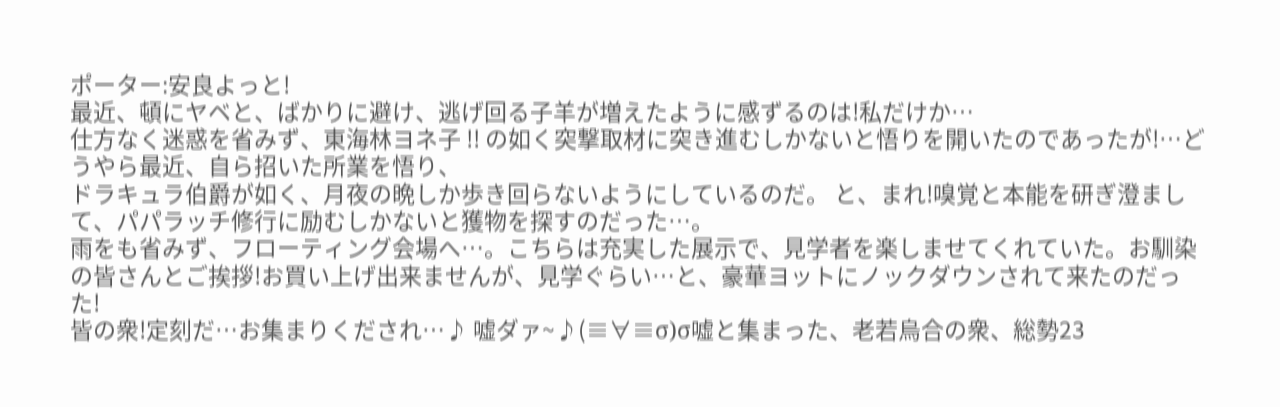ポーター:安良よっと!
最近、頓にヤベと、ばかりに避け、逃げ回る子羊が増えたように感ずるのは!私だけか…
仕方なく迷惑を省みず、東海林ヨネ子 !! の如く突撃取材に突き進むしかないと悟りを開いたのであったが!…どうやら最近、自ら招いた所業を悟り、
ドラキュラ伯爵が如く、月夜の晩しか歩き回らないようにしているのだ。 と、まれ!嗅覚と本能を研ぎ澄まして、パパラッチ修行に励むしかないと獲物を探すのだった…。
雨をも省みず、フローティング会場へ…。こちらは充実した展示で、見学者を楽しませてくれていた。お馴染の皆さんとご挨拶!お買い上げ出来ませんが、見学ぐらい…と、豪華ヨットにノックダウンされて来たのだった!
皆の衆!定刻だ…お集まりくだされ…♪ 嘘ダァ~♪(≡∀≡σ)σ嘘と集まった、老若烏合の衆、総勢23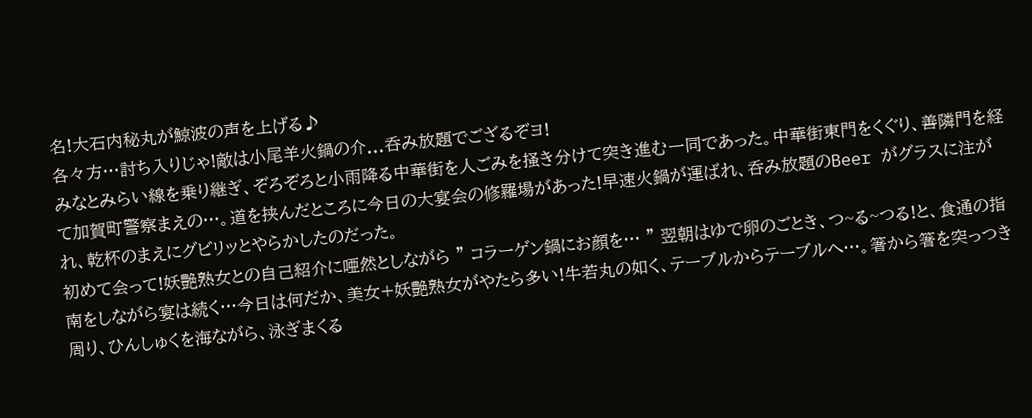名!大石内秘丸が鯨波の声を上げる♪
各々方…討ち入りじゃ!敵は小尾羊火鍋の介...呑み放題でござるぞヨ!
みなとみらい線を乗り継ぎ、ぞろぞろと小雨降る中華街を人ごみを掻き分けて突き進む一同であった。中華街東門をくぐり、善隣門を経て加賀町警察まえの…。道を挟んだところに今日の大宴会の修羅場があった!早速火鍋が運ばれ、呑み放題のBeer がグラスに注がれ、乾杯のまえにグビリッとやらかしたのだった。
初めて会って!妖艶熟女との自己紹介に唖然としながら " コラーゲン鍋にお顔を… " 翌朝はゆで卵のごとき、つ~る~つる!と、食通の指南をしながら宴は続く…今日は何だか、美女+妖艶熟女がやたら多い!牛若丸の如く、テーブルからテーブルへ…。箸から箸を突っつき周り、ひんしゅくを海ながら、泳ぎまくる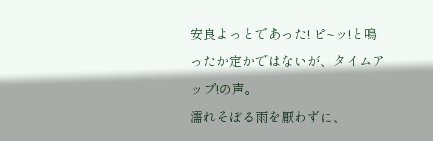安良よっとであった! ピ~ッ!と鳴ったか定かではないが、タイムアップ!の声。
濡れそぼる雨を厭わずに、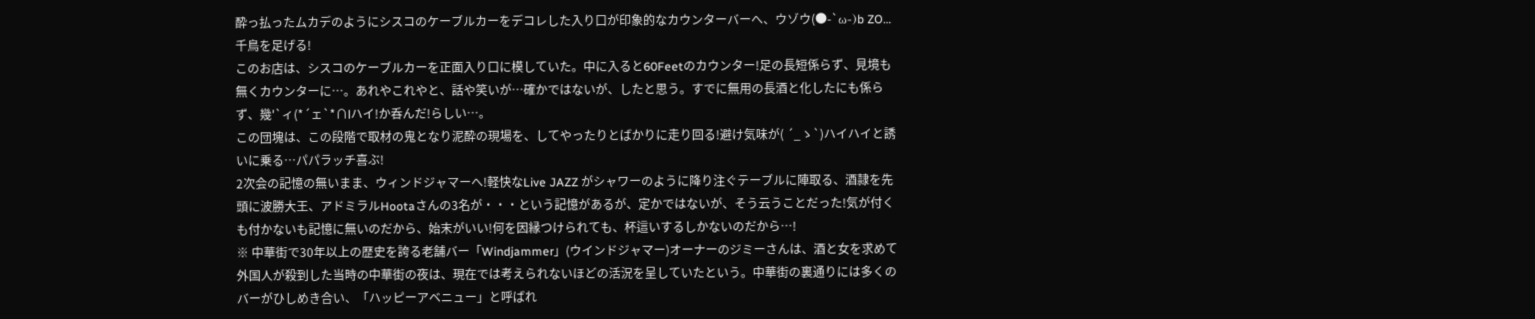酔っ払ったムカデのようにシスコのケーブルカーをデコレした入り口が印象的なカウンターバーへ、ウゾウ(●-`ω-)b ZO…千鳥を足げる!
このお店は、シスコのケーブルカーを正面入り口に模していた。中に入ると60Feetのカウンター!足の長短係らず、見境も無くカウンターに…。あれやこれやと、話や笑いが…確かではないが、したと思う。すでに無用の長酒と化したにも係らず、幾'`ィ(*´ェ`*∩lハイ!か呑んだ!らしい…。
この団塊は、この段階で取材の鬼となり泥酔の現場を、してやったりとばかりに走り回る!避け気味が( ´_ゝ`)ハイハイと誘いに乗る…パパラッチ喜ぶ!
2次会の記憶の無いまま、ウィンドジャマーへ!軽快なLive JAZZ がシャワーのように降り注ぐテーブルに陣取る、酒隷を先頭に波勝大王、アドミラルHootaさんの3名が・・・という記憶があるが、定かではないが、そう云うことだった!気が付くも付かないも記憶に無いのだから、始末がいい!何を因縁つけられても、杯這いするしかないのだから…!
※ 中華街で30年以上の歴史を誇る老舗バー「Windjammer」(ウインドジャマー)オーナーのジミーさんは、酒と女を求めて外国人が殺到した当時の中華街の夜は、現在では考えられないほどの活況を呈していたという。中華街の裏通りには多くのバーがひしめき合い、「ハッピーアベニュー」と呼ばれ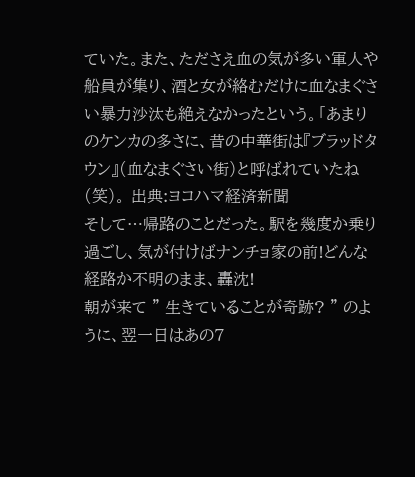ていた。また、たださえ血の気が多い軍人や船員が集り、酒と女が絡むだけに血なまぐさい暴力沙汰も絶えなかったという。「あまりのケンカの多さに、昔の中華街は『ブラッドタウン』(血なまぐさい街)と呼ばれていたね(笑)。 出典:ヨコハマ経済新聞
そして…帰路のことだった。駅を幾度か乗り過ごし、気が付けばナンチョ家の前!どんな経路か不明のまま、轟沈!
朝が来て " 生きていることが奇跡? " のように、翌一日はあの7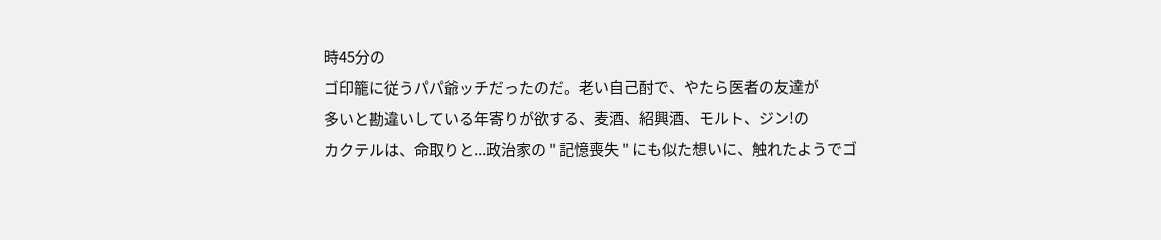時45分の
ゴ印籠に従うパパ爺ッチだったのだ。老い自己酎で、やたら医者の友達が
多いと勘違いしている年寄りが欲する、麦酒、紹興酒、モルト、ジン!の
カクテルは、命取りと...政治家の " 記憶喪失 " にも似た想いに、触れたようでゴ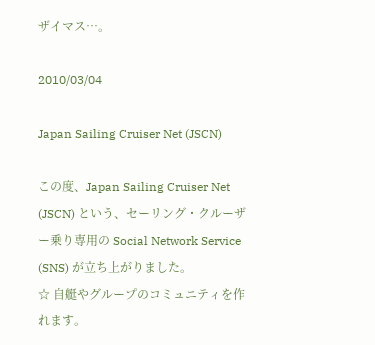ザイマス…。

2010/03/04

Japan Sailing Cruiser Net (JSCN)

この度、Japan Sailing Cruiser Net (JSCN) という、セーリング・クルーザー乗り専用の Social Network Service (SNS) が立ち上がりました。
☆ 自艇やグループのコミュニティを作れます。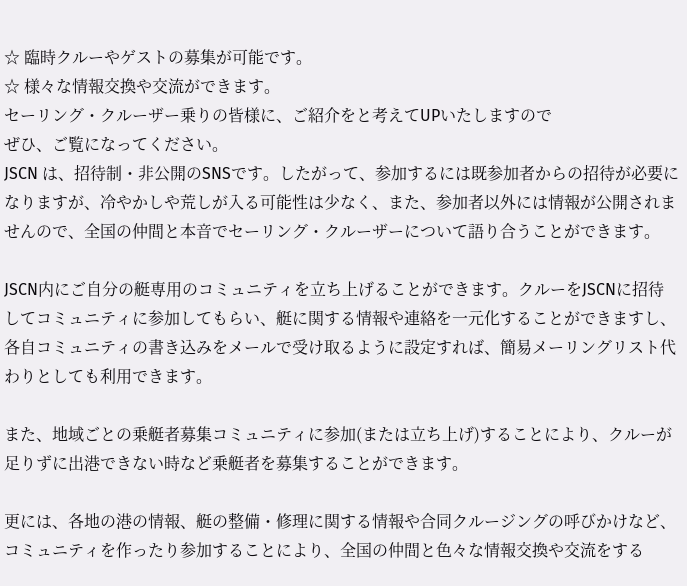☆ 臨時クルーやゲストの募集が可能です。
☆ 様々な情報交換や交流ができます。
セーリング・クルーザー乗りの皆様に、ご紹介をと考えてUPいたしますので
ぜひ、ご覧になってください。
JSCN は、招待制・非公開のSNSです。したがって、参加するには既参加者からの招待が必要になりますが、冷やかしや荒しが入る可能性は少なく、また、参加者以外には情報が公開されませんので、全国の仲間と本音でセーリング・クルーザーについて語り合うことができます。

JSCN内にご自分の艇専用のコミュニティを立ち上げることができます。クルーをJSCNに招待してコミュニティに参加してもらい、艇に関する情報や連絡を一元化することができますし、各自コミュニティの書き込みをメールで受け取るように設定すれば、簡易メーリングリスト代わりとしても利用できます。

また、地域ごとの乗艇者募集コミュニティに参加(または立ち上げ)することにより、クルーが足りずに出港できない時など乗艇者を募集することができます。

更には、各地の港の情報、艇の整備・修理に関する情報や合同クルージングの呼びかけなど、コミュニティを作ったり参加することにより、全国の仲間と色々な情報交換や交流をする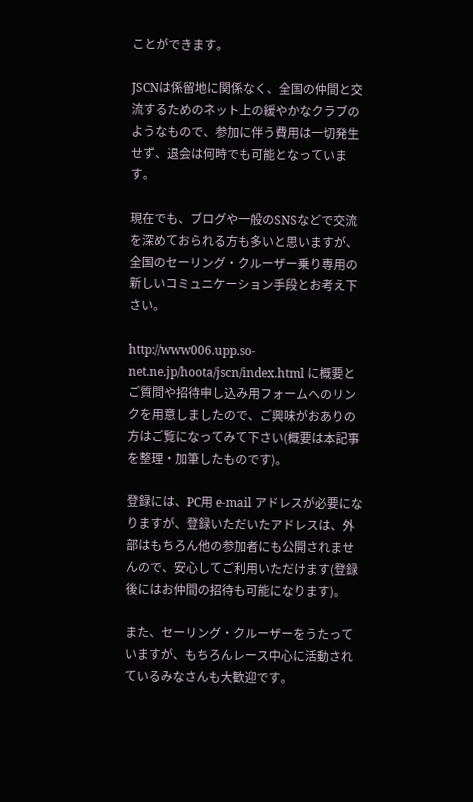ことができます。

JSCNは係留地に関係なく、全国の仲間と交流するためのネット上の緩やかなクラブのようなもので、参加に伴う費用は一切発生せず、退会は何時でも可能となっています。

現在でも、ブログや一般のSNSなどで交流を深めておられる方も多いと思いますが、全国のセーリング・クルーザー乗り専用の新しいコミュニケーション手段とお考え下さい。

http://www006.upp.so-net.ne.jp/hoota/jscn/index.html に概要とご質問や招待申し込み用フォームへのリンクを用意しましたので、ご興味がおありの方はご覧になってみて下さい(概要は本記事を整理・加筆したものです)。

登録には、PC用 e-mail アドレスが必要になりますが、登録いただいたアドレスは、外部はもちろん他の参加者にも公開されませんので、安心してご利用いただけます(登録後にはお仲間の招待も可能になります)。

また、セーリング・クルーザーをうたっていますが、もちろんレース中心に活動されているみなさんも大歓迎です。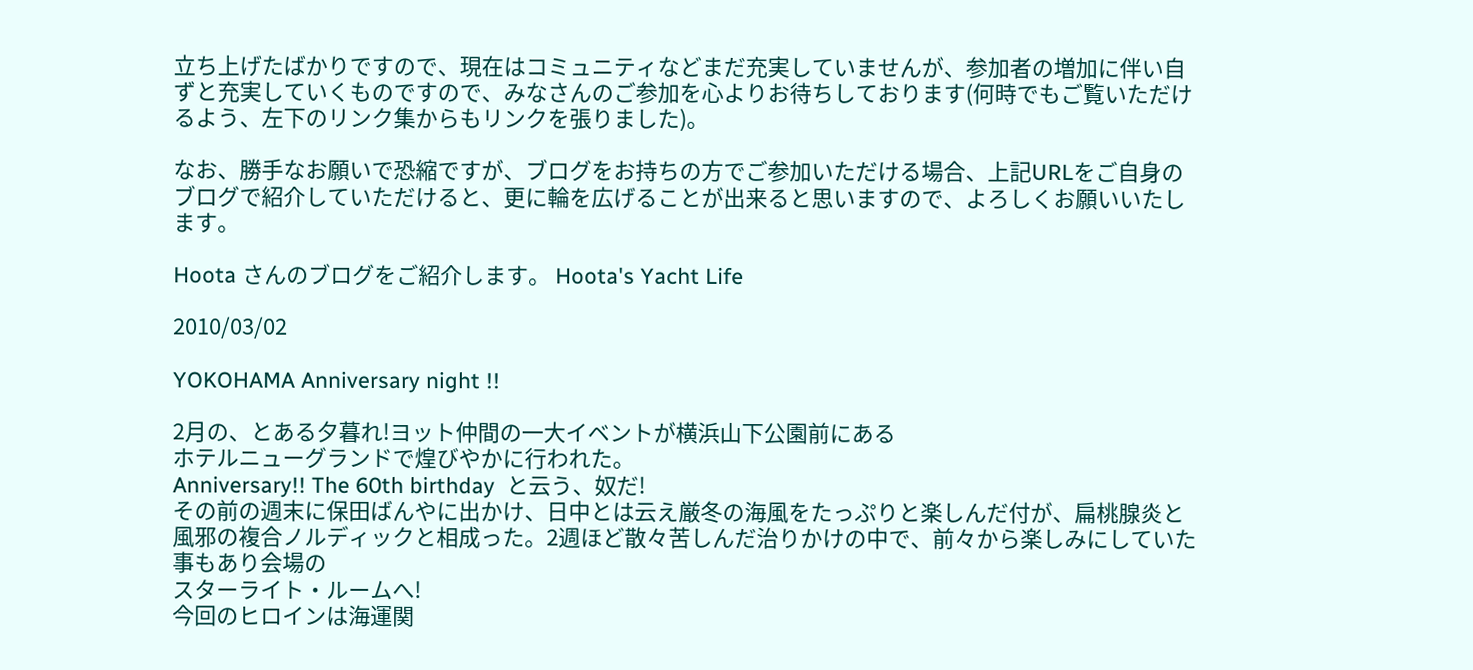立ち上げたばかりですので、現在はコミュニティなどまだ充実していませんが、参加者の増加に伴い自ずと充実していくものですので、みなさんのご参加を心よりお待ちしております(何時でもご覧いただけるよう、左下のリンク集からもリンクを張りました)。

なお、勝手なお願いで恐縮ですが、ブログをお持ちの方でご参加いただける場合、上記URLをご自身のブログで紹介していただけると、更に輪を広げることが出来ると思いますので、よろしくお願いいたします。

Hoota さんのブログをご紹介します。 Hoota's Yacht Life

2010/03/02

YOKOHAMA Anniversary night !!

2月の、とある夕暮れ!ヨット仲間の一大イベントが横浜山下公園前にある
ホテルニューグランドで煌びやかに行われた。
Anniversary!! The 60th birthday  と云う、奴だ!
その前の週末に保田ばんやに出かけ、日中とは云え厳冬の海風をたっぷりと楽しんだ付が、扁桃腺炎と風邪の複合ノルディックと相成った。2週ほど散々苦しんだ治りかけの中で、前々から楽しみにしていた事もあり会場の
スターライト・ルームへ!
今回のヒロインは海運関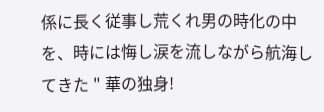係に長く従事し荒くれ男の時化の中を、時には悔し涙を流しながら航海してきた " 華の独身!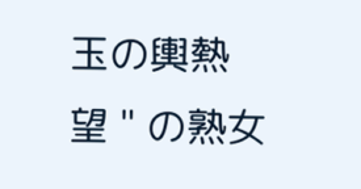玉の輿熱望 " の熟女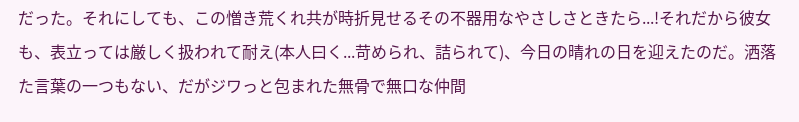だった。それにしても、この憎き荒くれ共が時折見せるその不器用なやさしさときたら...!それだから彼女も、表立っては厳しく扱われて耐え(本人曰く...苛められ、詰られて)、今日の晴れの日を迎えたのだ。洒落た言葉の一つもない、だがジワっと包まれた無骨で無口な仲間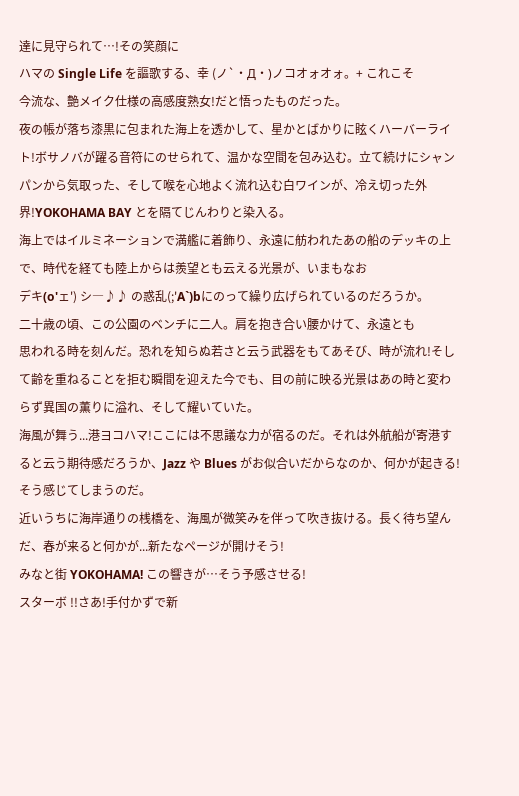達に見守られて…!その笑顔に
ハマの Single Life を謳歌する、幸 (ノ`・Д・)ノコオォオォ。+ これこそ
今流な、艶メイク仕様の高感度熟女!だと悟ったものだった。
夜の帳が落ち漆黒に包まれた海上を透かして、星かとばかりに眩くハーバーライト!ボサノバが躍る音符にのせられて、温かな空間を包み込む。立て続けにシャンパンから気取った、そして喉を心地よく流れ込む白ワインが、冷え切った外界!YOKOHAMA BAY とを隔てじんわりと染入る。
海上ではイルミネーションで満艦に着飾り、永遠に舫われたあの船のデッキの上で、時代を経ても陸上からは羨望とも云える光景が、いまもなお
デキ(o'ェ') シ―♪♪ の惑乱(;'A`)bにのって繰り広げられているのだろうか。
二十歳の頃、この公園のベンチに二人。肩を抱き合い腰かけて、永遠とも
思われる時を刻んだ。恐れを知らぬ若さと云う武器をもてあそび、時が流れ!そして齢を重ねることを拒む瞬間を迎えた今でも、目の前に映る光景はあの時と変わらず異国の薫りに溢れ、そして耀いていた。
海風が舞う...港ヨコハマ!ここには不思議な力が宿るのだ。それは外航船が寄港すると云う期待感だろうか、Jazz や Blues がお似合いだからなのか、何かが起きる!そう感じてしまうのだ。
近いうちに海岸通りの桟橋を、海風が微笑みを伴って吹き抜ける。長く待ち望んだ、春が来ると何かが...新たなページが開けそう!
みなと街 YOKOHAMA! この響きが…そう予感させる!
スターボ !!さあ!手付かずで新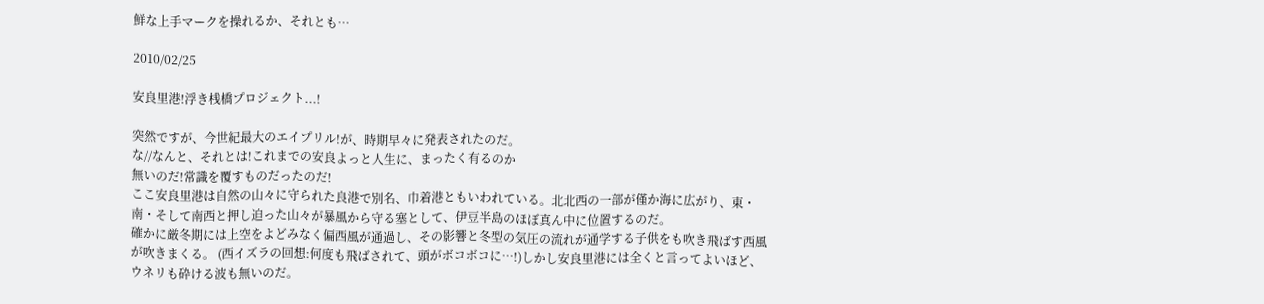鮮な上手マークを操れるか、それとも…

2010/02/25

安良里港!浮き桟橋プロジェクト...!

突然ですが、今世紀最大のエイプリル!が、時期早々に発表されたのだ。
な//なんと、それとは!これまでの安良よっと人生に、まったく有るのか
無いのだ!常識を覆すものだったのだ!
ここ安良里港は自然の山々に守られた良港で別名、巾着港ともいわれている。北北西の一部が僅か海に広がり、東・南・そして南西と押し迫った山々が暴風から守る塞として、伊豆半島のほぼ真ん中に位置するのだ。
確かに厳冬期には上空をよどみなく偏西風が通過し、その影響と冬型の気圧の流れが通学する子供をも吹き飛ばす西風が吹きまくる。 (西イズラの回想:何度も飛ばされて、頭がボコボコに…!)しかし安良里港には全くと言ってよいほど、ウネリも砕ける波も無いのだ。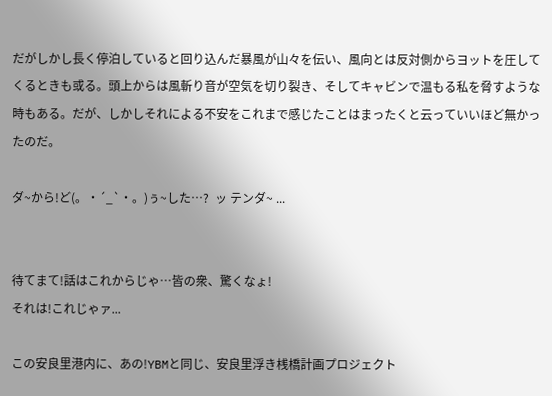だがしかし長く停泊していると回り込んだ暴風が山々を伝い、風向とは反対側からヨットを圧してくるときも或る。頭上からは風斬り音が空気を切り裂き、そしてキャビンで温もる私を脅すような時もある。だが、しかしそれによる不安をこれまで感じたことはまったくと云っていいほど無かったのだ。

ダ~から!ど(。・´_`・。)ぅ~した…?  ッ テンダ~ ...


待てまて!話はこれからじゃ…皆の衆、驚くなょ!
それは!これじゃァ...

この安良里港内に、あの!YBMと同じ、安良里浮き桟橋計画プロジェクト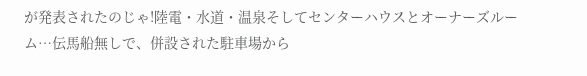が発表されたのじゃ!陸電・水道・温泉そしてセンターハウスとオーナーズルーム…伝馬船無しで、併設された駐車場から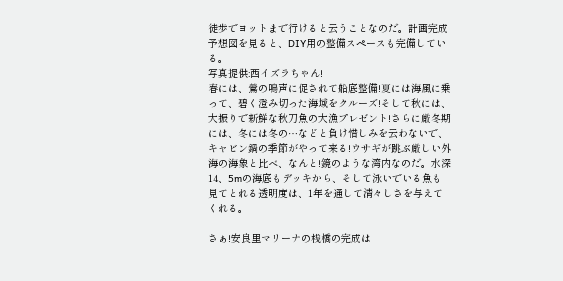徒歩でヨットまで行けると云うことなのだ。計画完成予想図を見ると、DIY用の整備スペースも完備している。
写真提供:西イズラちゃん!
春には、鶯の鳴声に促されて船底整備!夏には海風に乗って、碧く澄み切った海域をクルーズ!そして秋には、大振りで新鮮な秋刀魚の大漁プレゼント!さらに厳冬期には、冬には冬の…などと負け惜しみを云わないで、キャビン鍋の季節がやって来る!ウサギが跳ぶ厳しい外海の海象と比べ、なんと!鏡のような湾内なのだ。水深14、5mの海底もデッキから、そして泳いでいる魚も見てとれる透明度は、1年を通して清々しさを与えてくれる。

さぁ!安良里マリーナの桟橋の完成は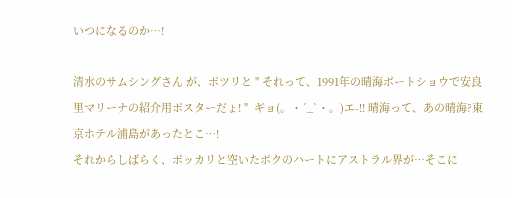いつになるのか…!

清水のサムシングさん が、ポツリと " それって、1991年の晴海ボートショウで安良里マリーナの紹介用ポスターだょ! "  ギョ(。・´_`・。)エ-!! 晴海って、あの晴海?東京ホテル浦島があったとこ…!
それからしばらく、ポッカリと空いたボクのハートにアストラル界が…そこに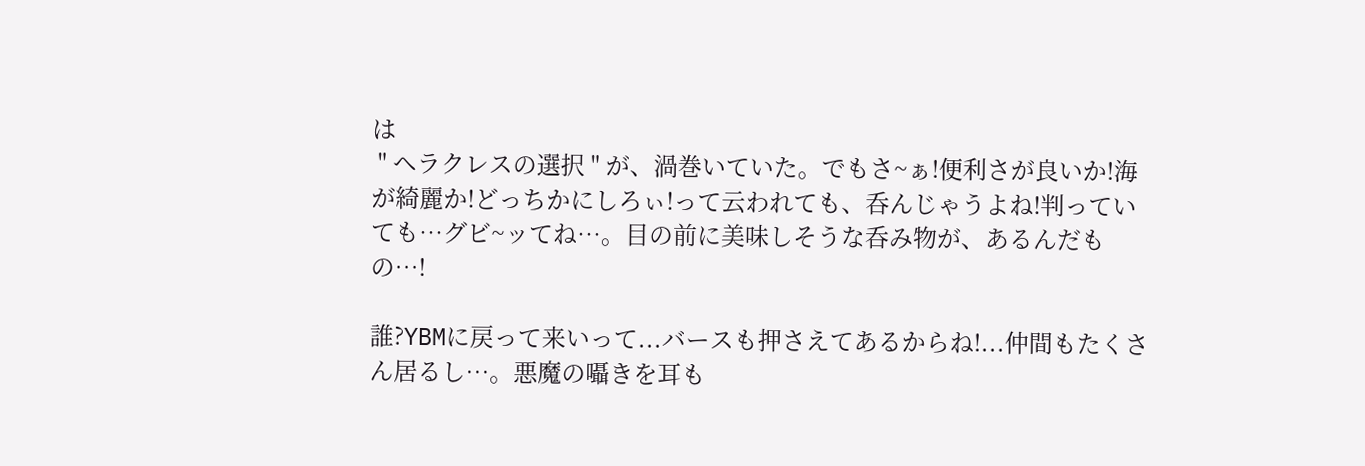は
 " ヘラクレスの選択 " が、渦巻いていた。でもさ~ぁ!便利さが良いか!海が綺麗か!どっちかにしろぃ!って云われても、呑んじゃうよね!判っていても…グビ~ッてね…。目の前に美味しそうな呑み物が、あるんだもの…!

誰?YBMに戻って来いって...バースも押さえてあるからね!...仲間もたくさん居るし…。悪魔の囁きを耳も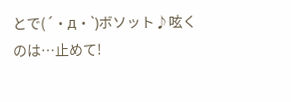とで(´・д・`)ボソット♪呟くのは…止めて!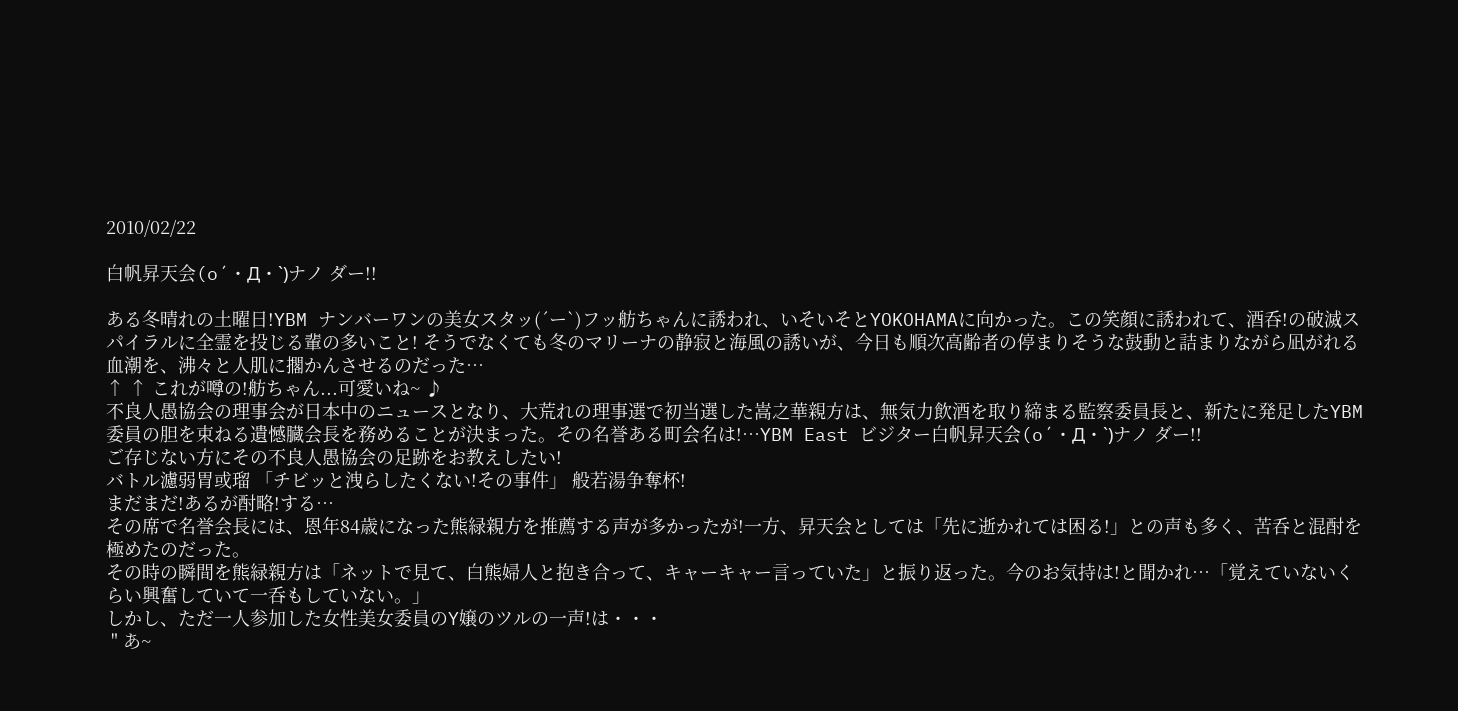2010/02/22

白帆昇天会(o´・Д・`)ナノ ダー!!

ある冬晴れの土曜日!YBM ナンバーワンの美女スタッ(´ー`)フッ舫ちゃんに誘われ、いそいそとYOKOHAMAに向かった。この笑顔に誘われて、酒呑!の破滅スパイラルに全霊を投じる輩の多いこと! そうでなくても冬のマリーナの静寂と海風の誘いが、今日も順次高齢者の停まりそうな鼓動と詰まりながら凪がれる血潮を、沸々と人肌に擱かんさせるのだった…
↑ ↑ これが噂の!舫ちゃん...可愛いね~ ♪
不良人愚協会の理事会が日本中のニュースとなり、大荒れの理事選で初当選した嵩之華親方は、無気力飲酒を取り締まる監察委員長と、新たに発足したYBM委員の胆を束ねる遺憾臓会長を務めることが決まった。その名誉ある町会名は!…YBM East ビジター白帆昇天会(o´・Д・`)ナノ ダー!!
ご存じない方にその不良人愚協会の足跡をお教えしたい!
バトル濾弱胃或瑠 「チビッと洩らしたくない!その事件」 般若湯争奪杯!
まだまだ!あるが酎略!する…
その席で名誉会長には、恩年84歳になった熊緑親方を推薦する声が多かったが!一方、昇天会としては「先に逝かれては困る!」との声も多く、苦呑と混酎を極めたのだった。
その時の瞬間を熊緑親方は「ネットで見て、白熊婦人と抱き合って、キャーキャー言っていた」と振り返った。今のお気持は!と聞かれ…「覚えていないくらい興奮していて一呑もしていない。」
しかし、ただ一人参加した女性美女委員のY嬢のツルの一声!は・・・
 " あ~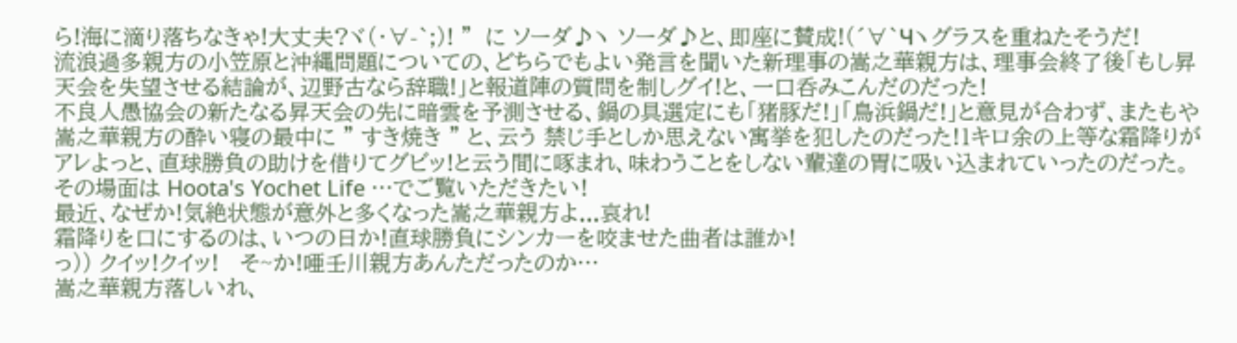ら!海に滴り落ちなきゃ!大丈夫?ヾ(・∀-`;)! "  に ソーダ♪ヽ ソーダ♪と、即座に賛成!(´∀`Чヽグラスを重ねたそうだ!
流浪過多親方の小笠原と沖縄問題についての、どちらでもよい発言を聞いた新理事の嵩之華親方は、理事会終了後「もし昇天会を失望させる結論が、辺野古なら辞職!」と報道陣の質問を制しグイ!と、一口呑みこんだのだった!
不良人愚協会の新たなる昇天会の先に暗雲を予測させる、鍋の具選定にも「猪豚だ!」「鳥浜鍋だ!」と意見が合わず、またもや嵩之華親方の酔い寝の最中に " すき焼き " と、云う 禁じ手としか思えない寓挙を犯したのだった!1キロ余の上等な霜降りがアレよっと、直球勝負の助けを借りてグビッ!と云う間に啄まれ、味わうことをしない輩達の胃に吸い込まれていったのだった。
その場面は Hoota's Yochet Life …でご覧いただきたい!
最近、なぜか!気絶状態が意外と多くなった嵩之華親方よ...哀れ!
霜降りを口にするのは、いつの日か!直球勝負にシンカーを咬ませた曲者は誰か!
っ)) クイッ!クイッ!   そ~か!唖壬川親方あんただったのか…
嵩之華親方落しいれ、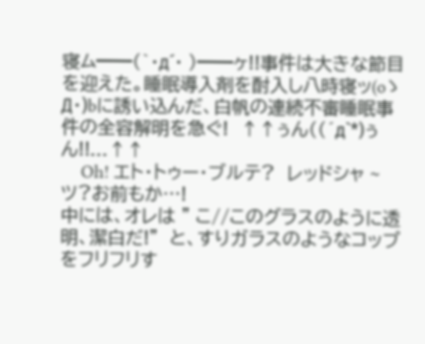寝ム━━(`・д´・ )━━ヶ!!事件は大きな節目を迎えた。睡眠導入剤を酎入し八時寝ッ(oゝД・)bに誘い込んだ、白帆の連続不審睡眠事件の全容解明を急ぐ!  ↑↑ぅん((´д`*)ぅん!!...↑↑
    Oh! エト・トゥー・ブルテ?  レッドシャ ~ツ?お前もか…!
中には、オレは " こ//このグラスのように透明、潔白だ!"  と、すりガラスのようなコップをフリフリす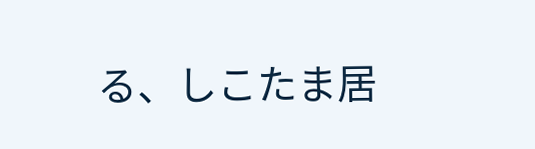る、しこたま居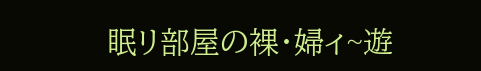眠リ部屋の裸・婦ィ~遊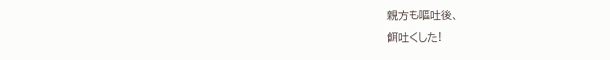親方も嘔吐後、
餌吐くした!